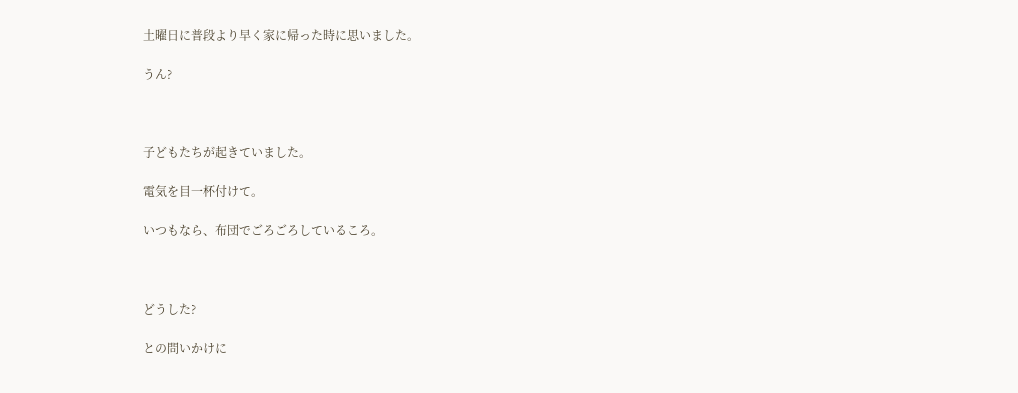土曜日に普段より早く家に帰った時に思いました。

うん?



子どもたちが起きていました。

電気を目一杯付けて。

いつもなら、布団でごろごろしているころ。



どうした?

との問いかけに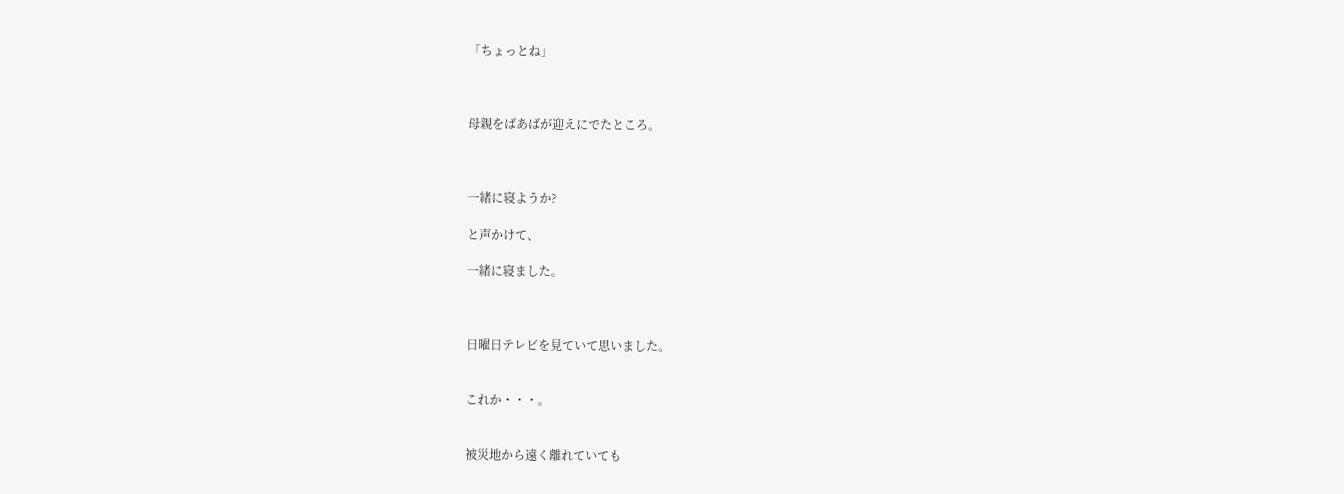「ちょっとね」



母親をばあばが迎えにでたところ。



一緒に寝ようか?

と声かけて、

一緒に寝ました。



日曜日テレビを見ていて思いました。


これか・・・。


被災地から遠く離れていても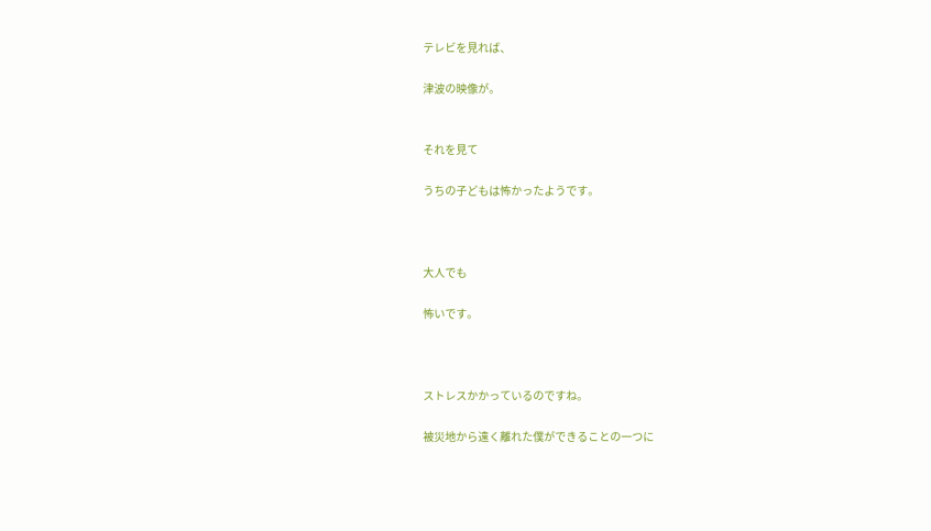テレビを見れば、

津波の映像が。


それを見て

うちの子どもは怖かったようです。



大人でも

怖いです。



ストレスかかっているのですね。

被災地から遠く離れた僕ができることの一つに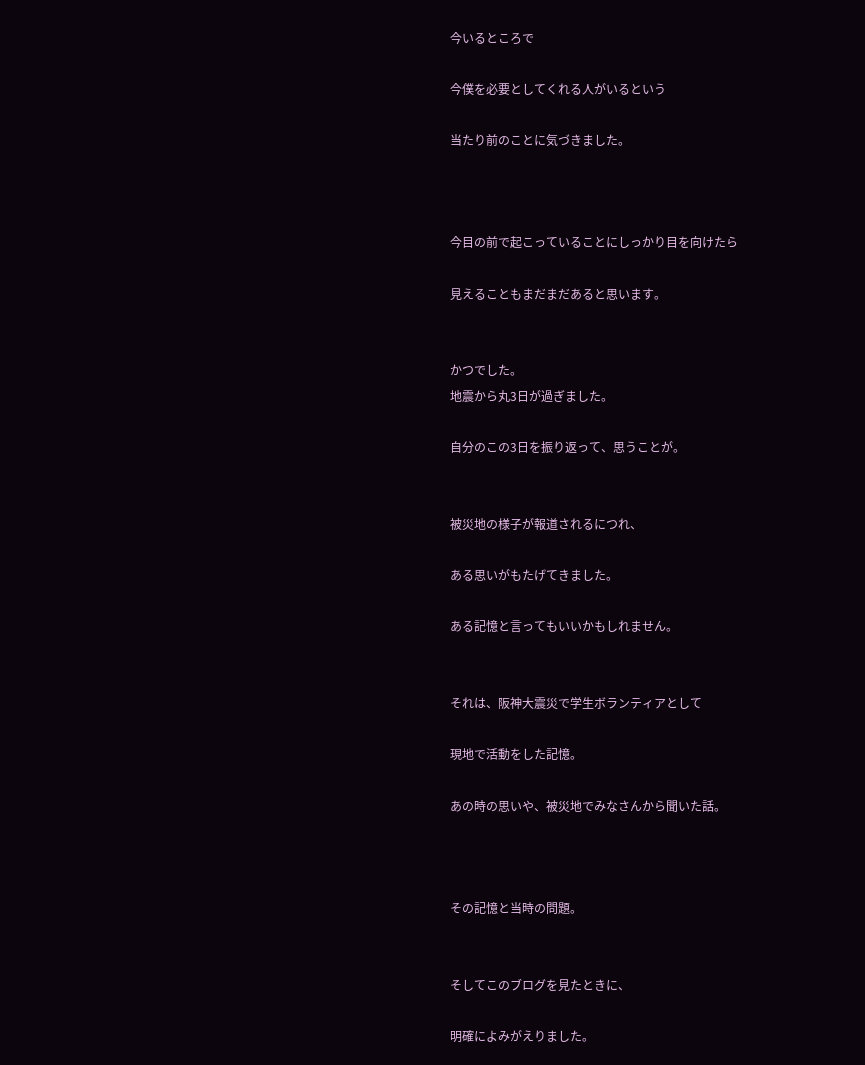今いるところで

今僕を必要としてくれる人がいるという

当たり前のことに気づきました。



今目の前で起こっていることにしっかり目を向けたら

見えることもまだまだあると思います。


かつでした。
地震から丸3日が過ぎました。

自分のこの3日を振り返って、思うことが。


被災地の様子が報道されるにつれ、

ある思いがもたげてきました。

ある記憶と言ってもいいかもしれません。


それは、阪神大震災で学生ボランティアとして

現地で活動をした記憶。

あの時の思いや、被災地でみなさんから聞いた話。



その記憶と当時の問題。


そしてこのブログを見たときに、

明確によみがえりました。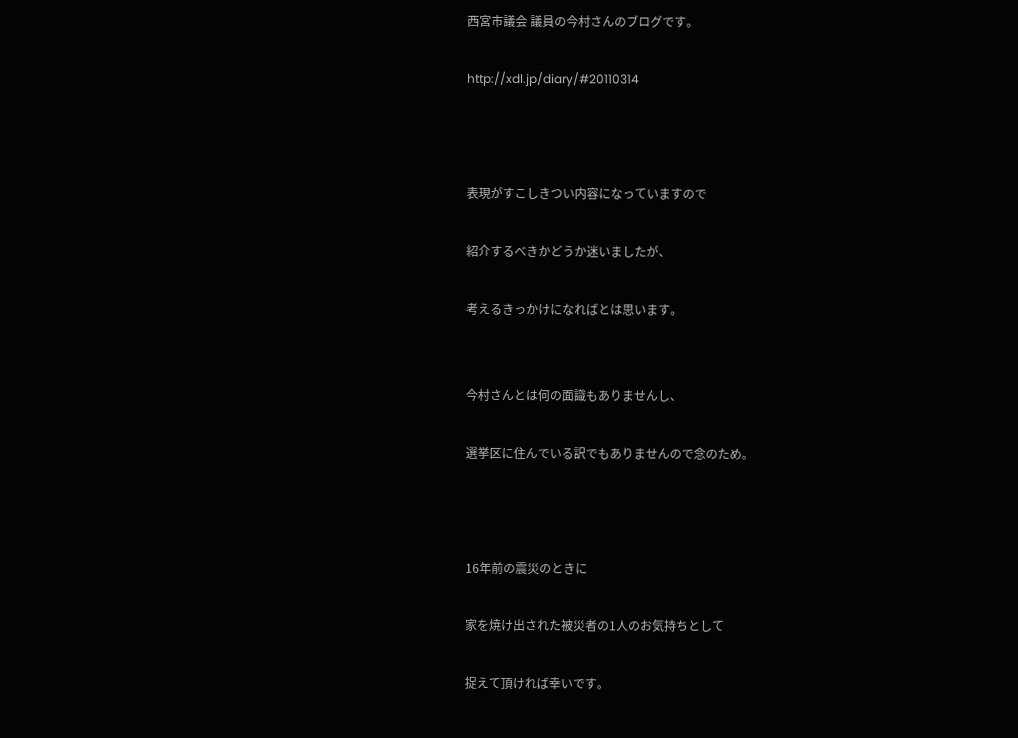西宮市議会 議員の今村さんのブログです。

http://xdl.jp/diary/#20110314



表現がすこしきつい内容になっていますので

紹介するべきかどうか迷いましたが、

考えるきっかけになればとは思います。


今村さんとは何の面識もありませんし、

選挙区に住んでいる訳でもありませんので念のため。



16年前の震災のときに

家を焼け出された被災者の1人のお気持ちとして

捉えて頂ければ幸いです。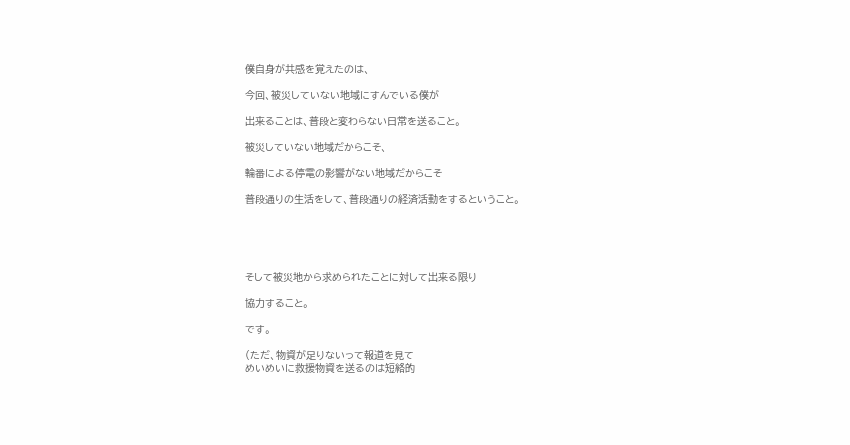僕自身が共感を覚えたのは、

今回、被災していない地域にすんでいる僕が

出来ることは、普段と変わらない日常を送ること。

被災していない地域だからこそ、

輪番による停電の影響がない地域だからこそ

普段通りの生活をして、普段通りの経済活動をするということ。





そして被災地から求められたことに対して出来る限り

協力すること。

です。

(ただ、物資が足りないって報道を見て
めいめいに救援物資を送るのは短絡的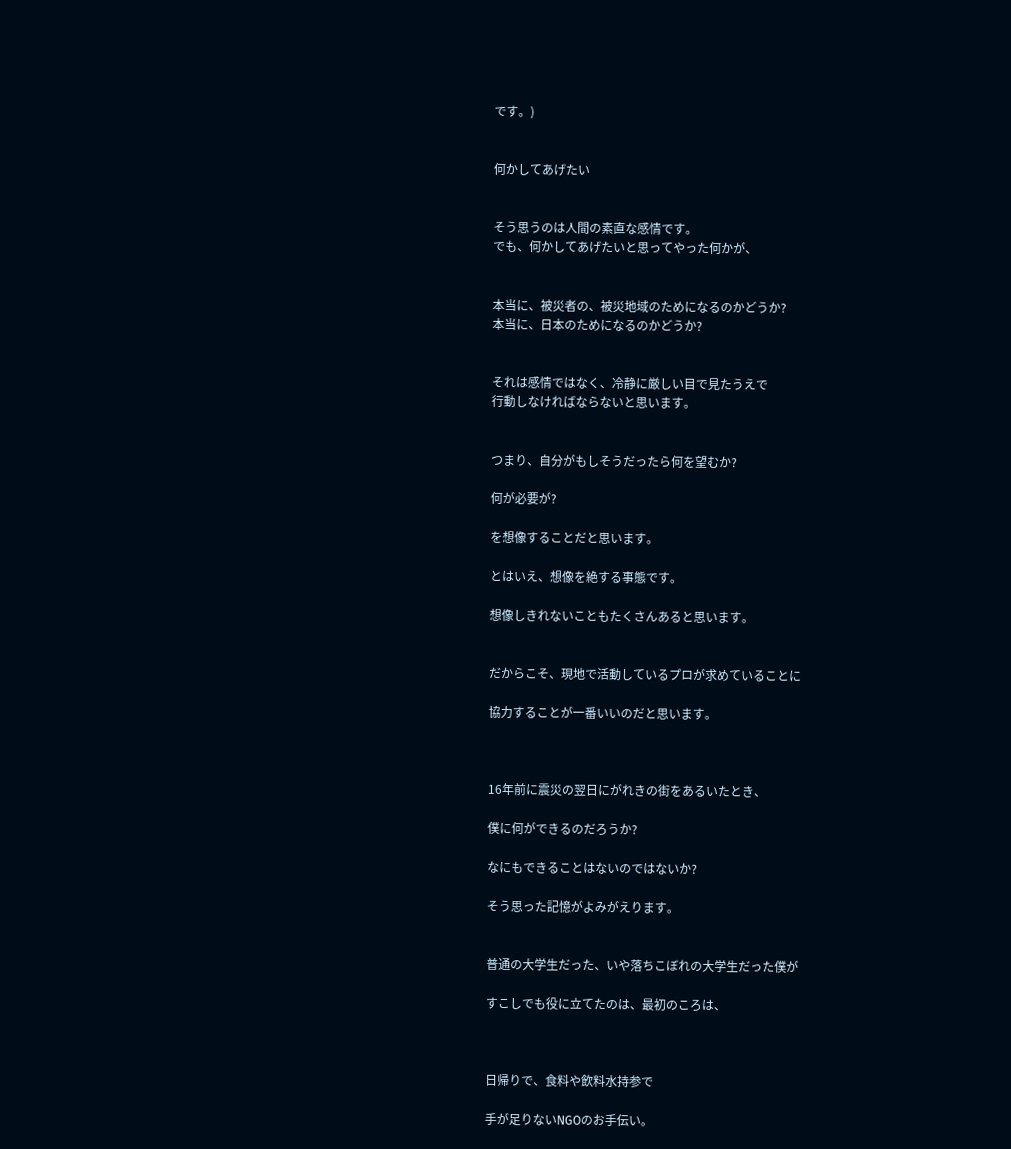です。)


何かしてあげたい


そう思うのは人間の素直な感情です。
でも、何かしてあげたいと思ってやった何かが、


本当に、被災者の、被災地域のためになるのかどうか?
本当に、日本のためになるのかどうか?


それは感情ではなく、冷静に厳しい目で見たうえで
行動しなければならないと思います。


つまり、自分がもしそうだったら何を望むか?

何が必要が?

を想像することだと思います。

とはいえ、想像を絶する事態です。

想像しきれないこともたくさんあると思います。


だからこそ、現地で活動しているプロが求めていることに

協力することが一番いいのだと思います。



16年前に震災の翌日にがれきの街をあるいたとき、

僕に何ができるのだろうか?

なにもできることはないのではないか?

そう思った記憶がよみがえります。


普通の大学生だった、いや落ちこぼれの大学生だった僕が

すこしでも役に立てたのは、最初のころは、



日帰りで、食料や飲料水持参で

手が足りないNGOのお手伝い。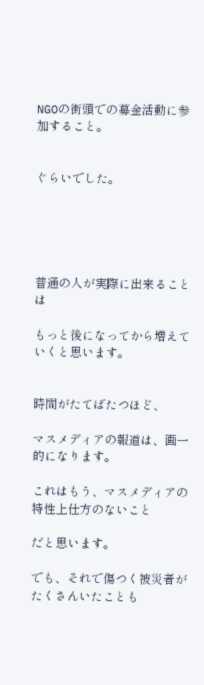NGOの街頭での募金活動に参加すること。


ぐらいでした。





普通の人が実際に出来ることは

もっと後になってから増えていくと思います。


時間がたてばたつほど、

マスメディアの報道は、画一的になります。

これはもう、マスメディアの特性上仕方のないこと

だと思います。

でも、それで傷つく被災者がたくさんいたことも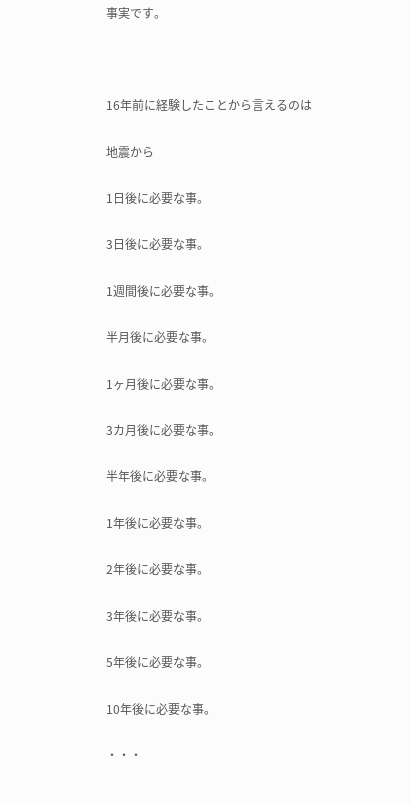事実です。



16年前に経験したことから言えるのは

地震から

1日後に必要な事。

3日後に必要な事。

1週間後に必要な事。

半月後に必要な事。

1ヶ月後に必要な事。

3カ月後に必要な事。

半年後に必要な事。

1年後に必要な事。

2年後に必要な事。

3年後に必要な事。

5年後に必要な事。

10年後に必要な事。

・・・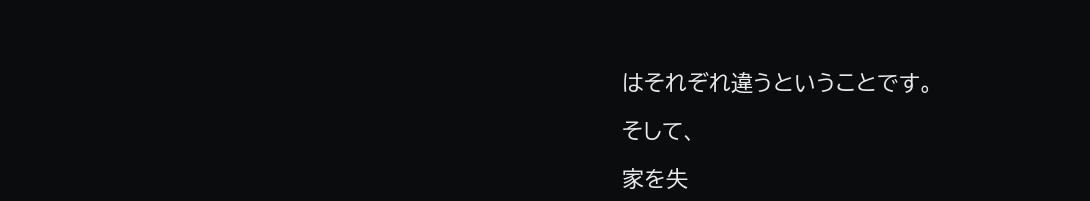はそれぞれ違うということです。

そして、

家を失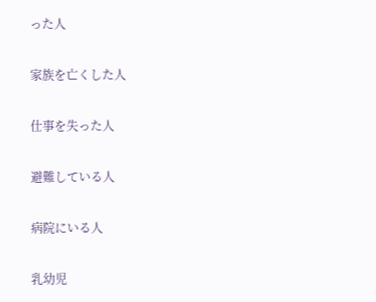った人

家族を亡くした人

仕事を失った人

避難している人

病院にいる人

乳幼児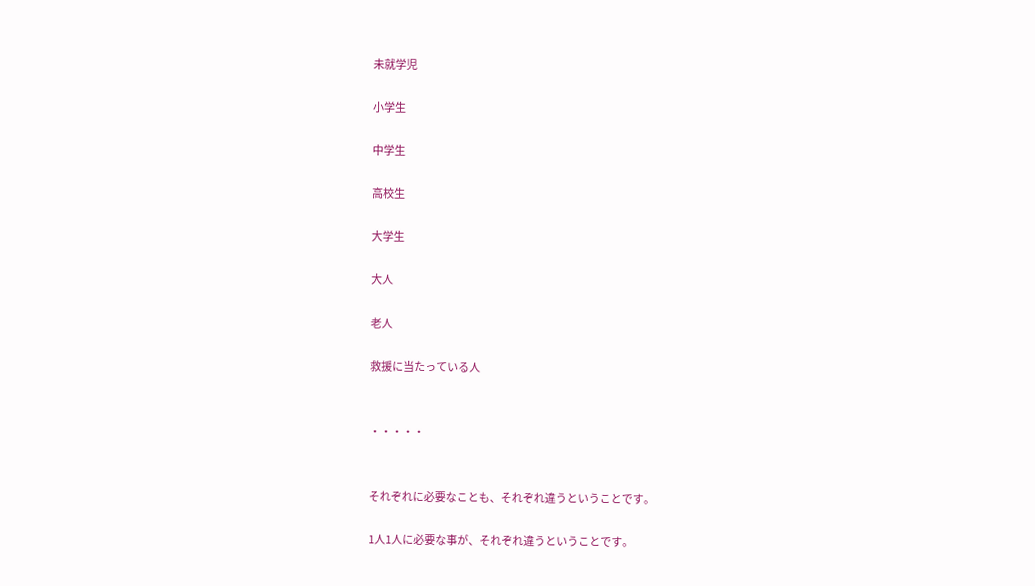未就学児

小学生

中学生

高校生

大学生

大人

老人

救援に当たっている人


・・・・・


それぞれに必要なことも、それぞれ違うということです。

1人1人に必要な事が、それぞれ違うということです。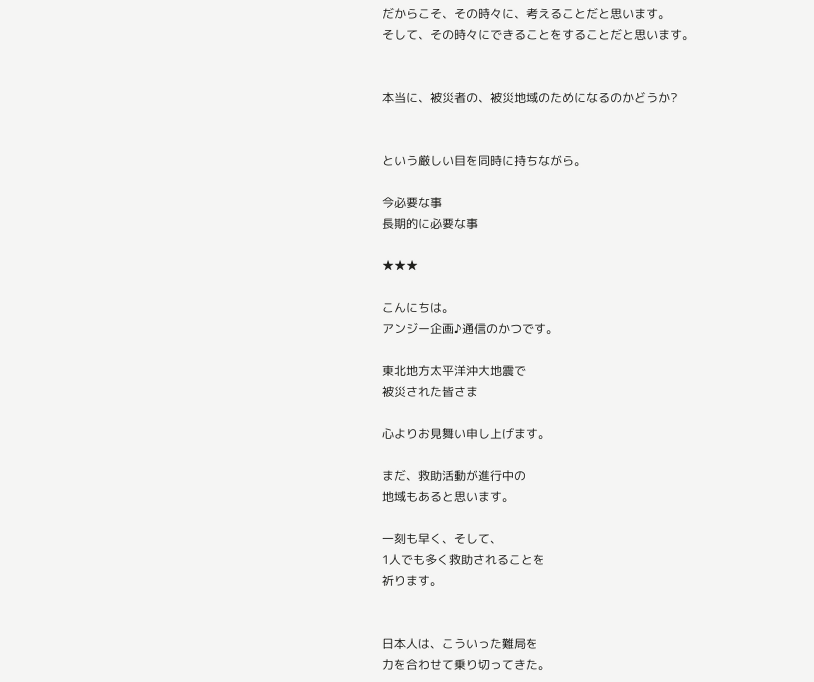だからこそ、その時々に、考えることだと思います。
そして、その時々にできることをすることだと思います。


本当に、被災者の、被災地域のためになるのかどうか?


という厳しい目を同時に持ちながら。

今必要な事
長期的に必要な事

★★★

こんにちは。
アンジー企画♪通信のかつです。

東北地方太平洋沖大地震で
被災された皆さま

心よりお見舞い申し上げます。

まだ、救助活動が進行中の
地域もあると思います。

一刻も早く、そして、
1人でも多く救助されることを
祈ります。


日本人は、こういった難局を
力を合わせて乗り切ってきた。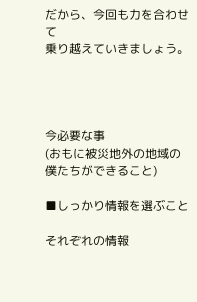だから、今回も力を合わせて
乗り越えていきましょう。




今必要な事
(おもに被災地外の地域の
僕たちができること)

■しっかり情報を選ぶこと

それぞれの情報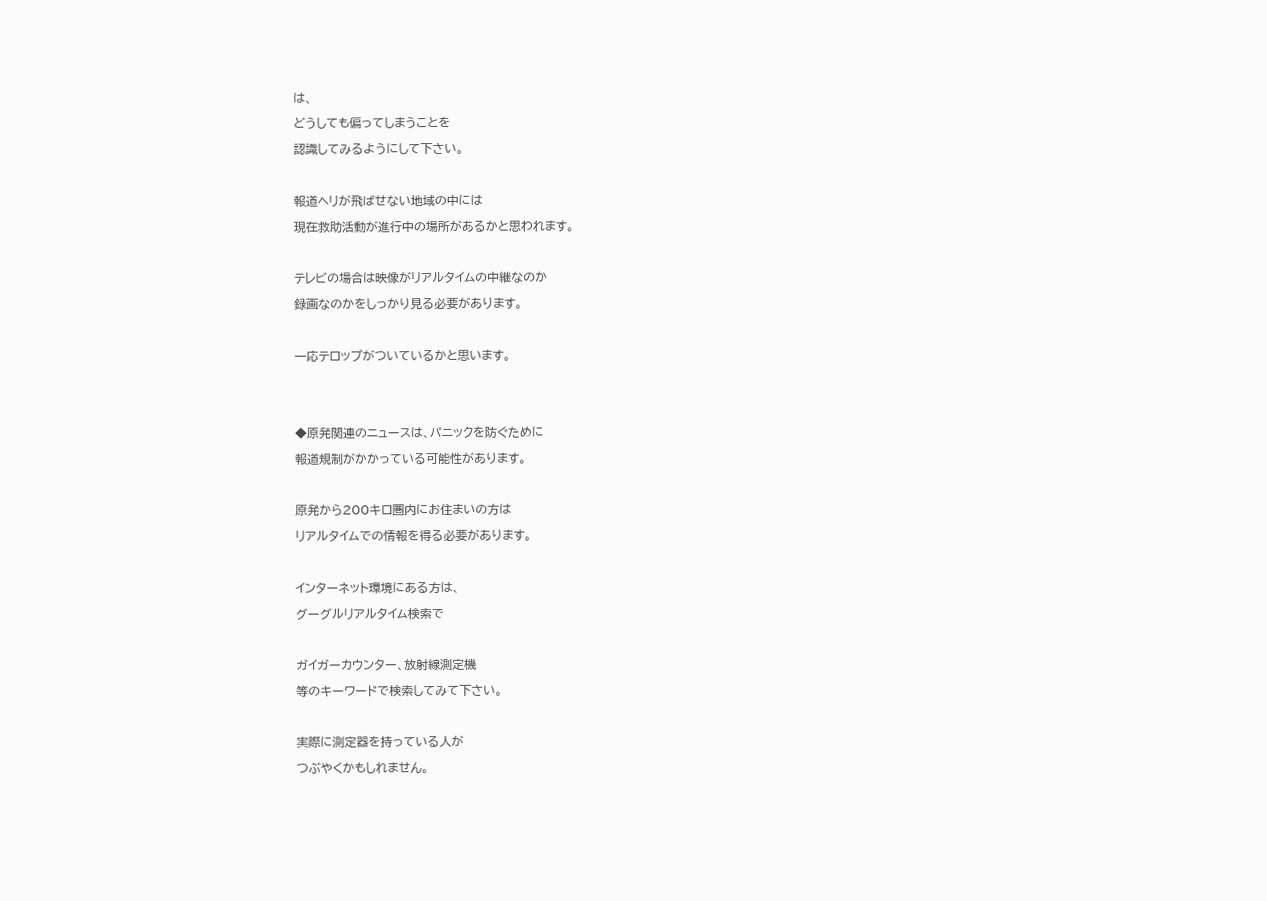は、
どうしても偏ってしまうことを
認識してみるようにして下さい。

報道ヘリが飛ばせない地域の中には
現在救助活動が進行中の場所があるかと思われます。

テレビの場合は映像がリアルタイムの中継なのか
録画なのかをしっかり見る必要があります。

一応テロップがついているかと思います。


◆原発関連のニュースは、パニックを防ぐために
報道規制がかかっている可能性があります。

原発から200キロ圏内にお住まいの方は
リアルタイムでの情報を得る必要があります。

インターネット環境にある方は、
グーグルリアルタイム検索で

ガイガーカウンター、放射線測定機
等のキーワードで検索してみて下さい。

実際に測定器を持っている人が
つぶやくかもしれません。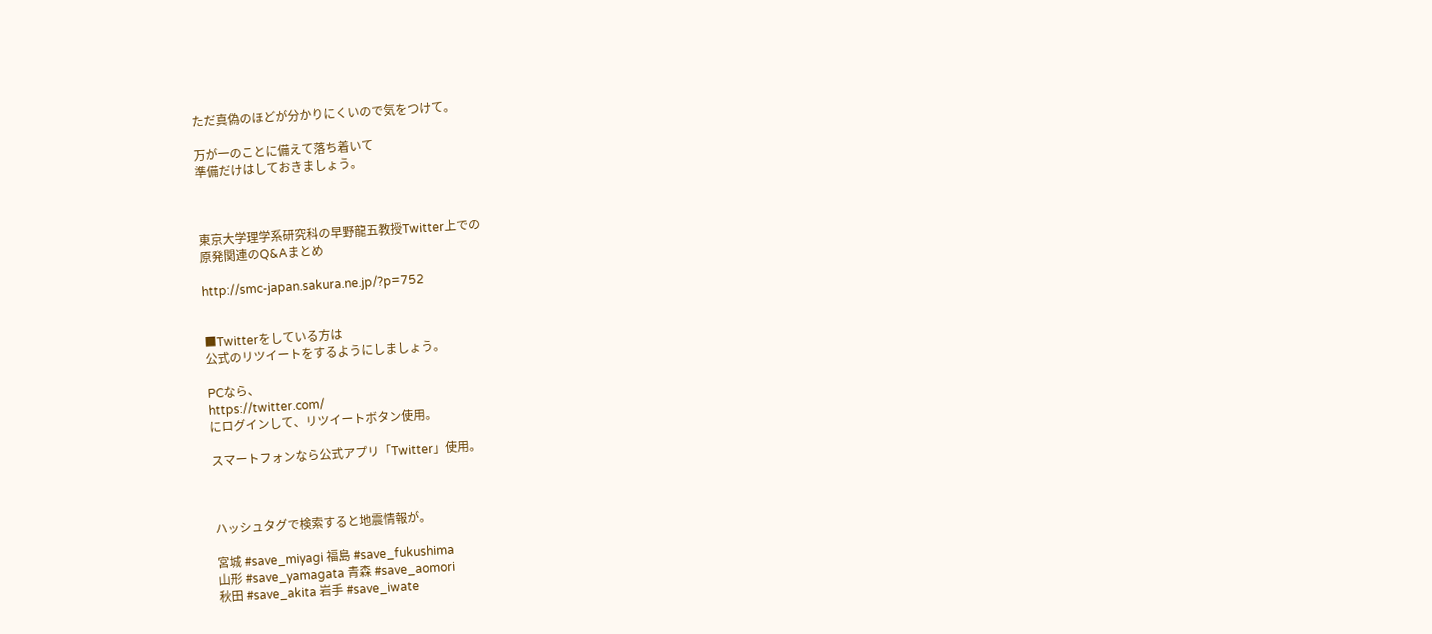ただ真偽のほどが分かりにくいので気をつけて。

万が一のことに備えて落ち着いて
準備だけはしておきましょう。



東京大学理学系研究科の早野龍五教授Twitter上での
原発関連のQ&Aまとめ

http://smc-japan.sakura.ne.jp/?p=752


■Twitterをしている方は
公式のリツイートをするようにしましょう。

PCなら、
https://twitter.com/
にログインして、リツイートボタン使用。

スマートフォンなら公式アプリ「Twitter」使用。



ハッシュタグで検索すると地震情報が。

宮城 #save_miyagi 福島 #save_fukushima
山形 #save_yamagata 青森 #save_aomori
秋田 #save_akita 岩手 #save_iwate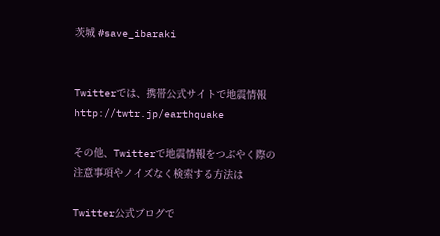茨城 #save_ibaraki


Twitterでは、携帯公式サイトで地震情報
http://twtr.jp/earthquake

その他、Twitterで地震情報をつぶやく際の
注意事項やノイズなく検索する方法は

Twitter公式ブログで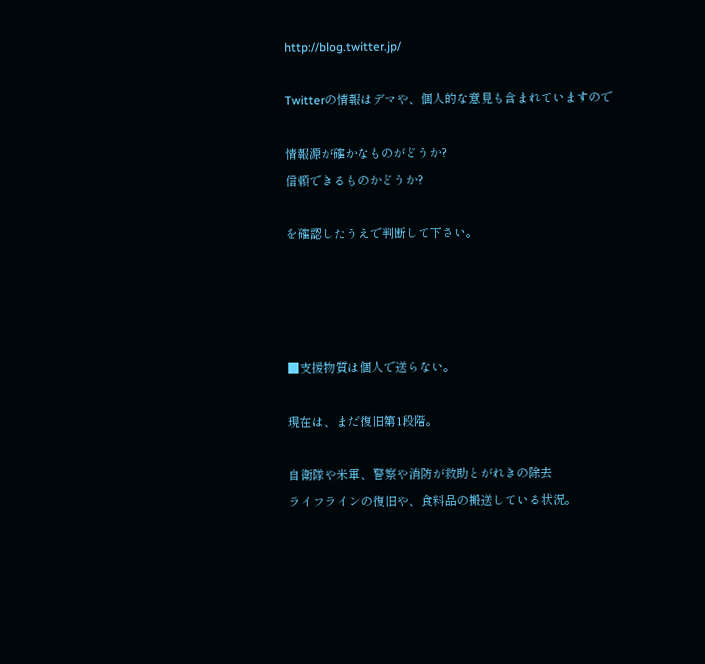http://blog.twitter.jp/

Twitterの情報はデマや、個人的な意見も含まれていますので

情報源が確かなものがどうか?
信頼できるものかどうか?

を確認したうえで判断して下さい。




■支援物質は個人で送らない。

現在は、まだ復旧第1段階。

自衛隊や米軍、警察や消防が救助とがれきの除去
ライフラインの復旧や、食料品の搬送している状況。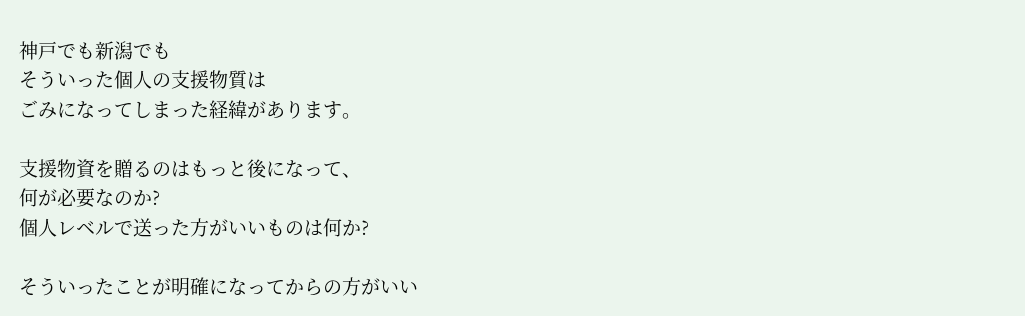神戸でも新潟でも
そういった個人の支援物質は
ごみになってしまった経緯があります。

支援物資を贈るのはもっと後になって、
何が必要なのか?
個人レベルで送った方がいいものは何か?

そういったことが明確になってからの方がいい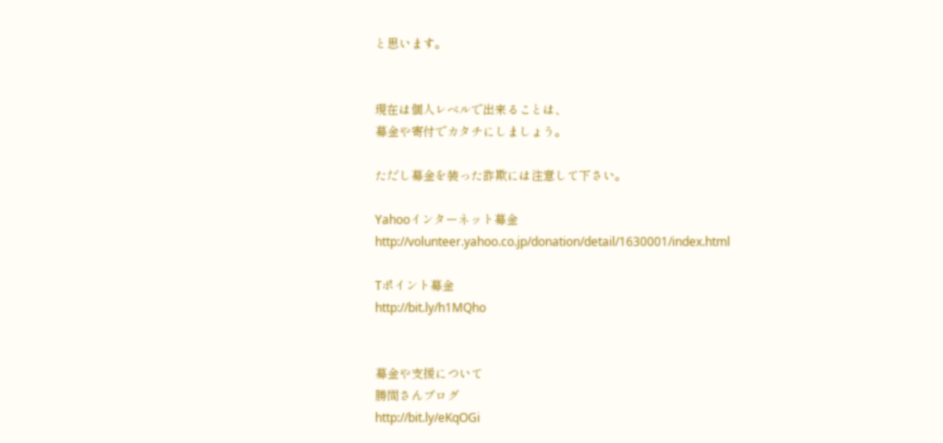と思います。


現在は個人レベルで出来ることは、
募金や寄付でカタチにしましょう。

ただし募金を装った詐欺には注意して下さい。

Yahooインターネット募金
http://volunteer.yahoo.co.jp/donation/detail/1630001/index.html

Tポイント募金
http://bit.ly/h1MQho


募金や支援について
勝間さんブログ
http://bit.ly/eKqOGi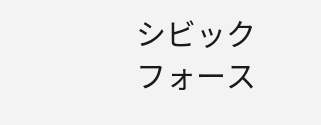シビックフォース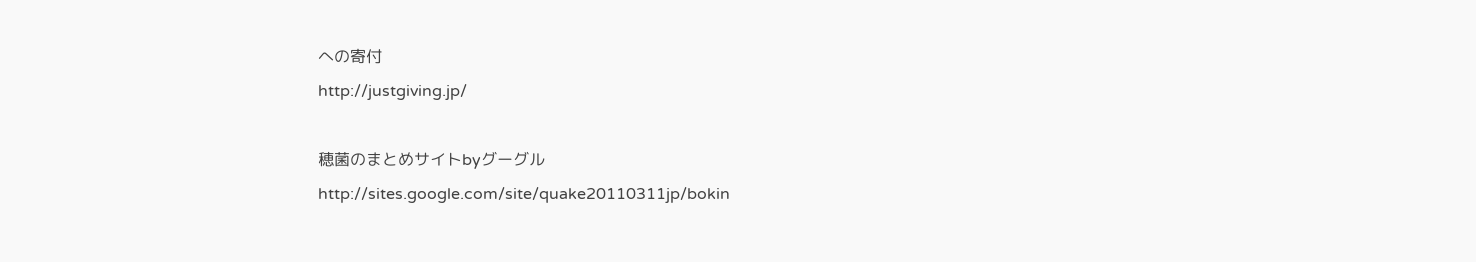への寄付
http://justgiving.jp/

穂菌のまとめサイトbyグーグル
http://sites.google.com/site/quake20110311jp/bokin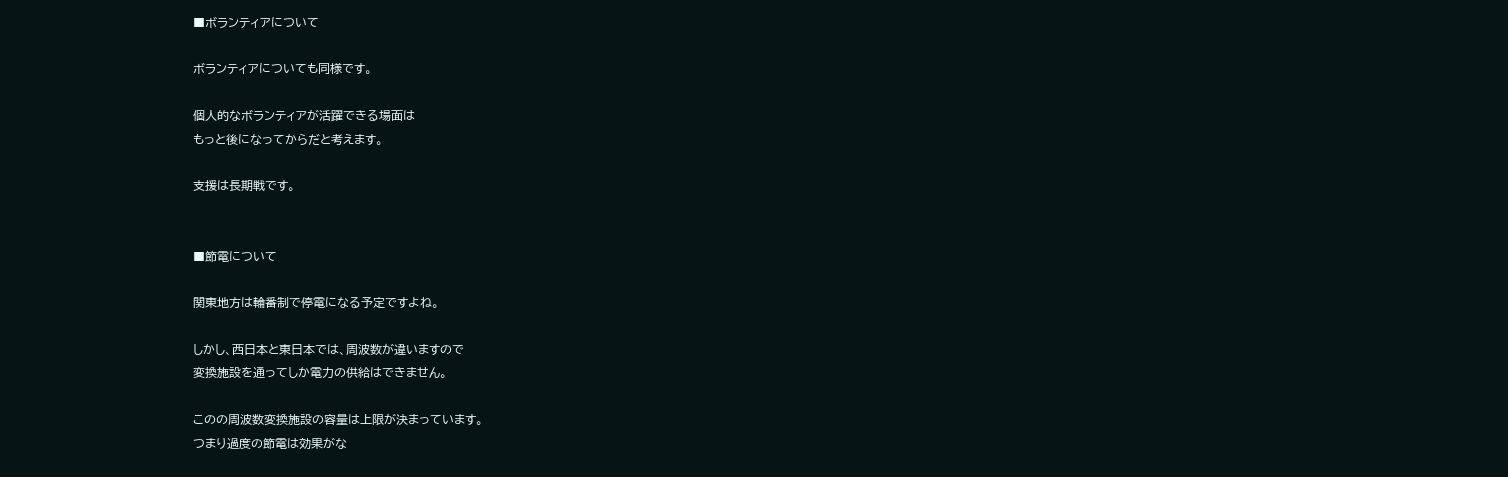■ボランティアについて

ボランティアについても同様です。

個人的なボランティアが活躍できる場面は
もっと後になってからだと考えます。

支援は長期戦です。


■節電について

関東地方は輪番制で停電になる予定ですよね。

しかし、西日本と東日本では、周波数が違いますので
変換施設を通ってしか電力の供給はできません。

このの周波数変換施設の容量は上限が決まっています。
つまり過度の節電は効果がな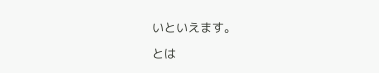いといえます。

とは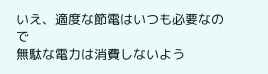いえ、適度な節電はいつも必要なので
無駄な電力は消費しないよう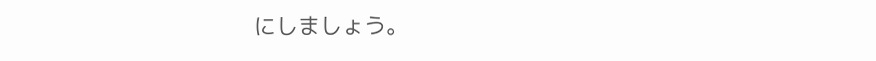にしましょう。